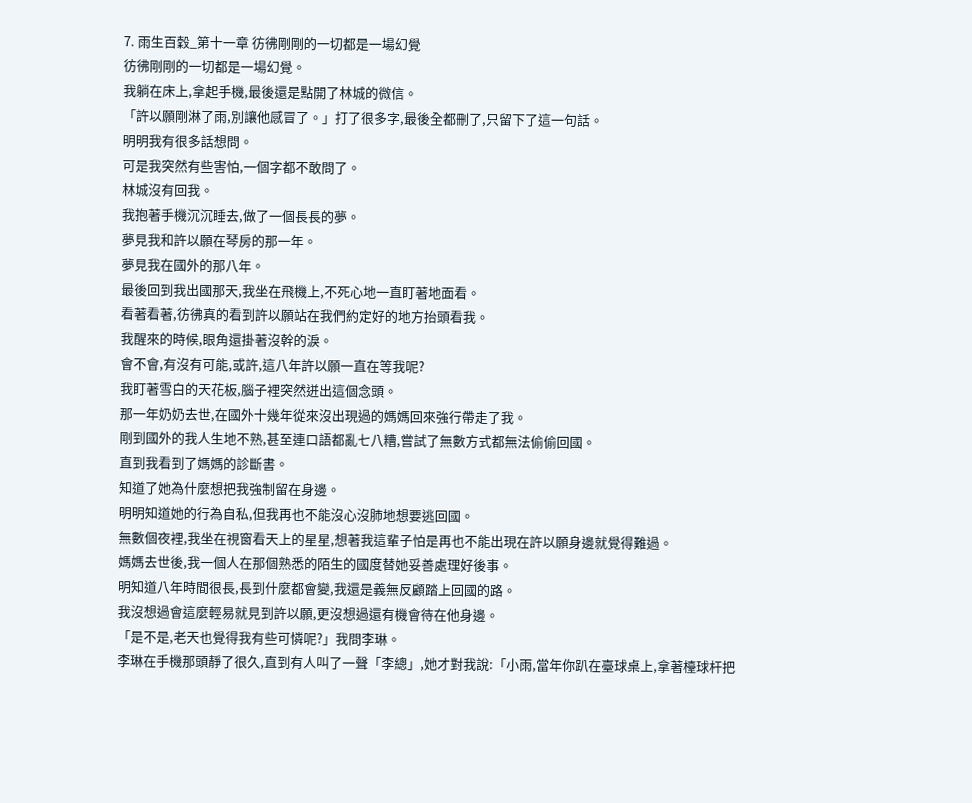7. 雨生百穀_第十一章 彷彿剛剛的一切都是一場幻覺
彷彿剛剛的一切都是一場幻覺。
我躺在床上,拿起手機,最後還是點開了林城的微信。
「許以願剛淋了雨,別讓他感冒了。」打了很多字,最後全都刪了,只留下了這一句話。
明明我有很多話想問。
可是我突然有些害怕,一個字都不敢問了。
林城沒有回我。
我抱著手機沉沉睡去,做了一個長長的夢。
夢見我和許以願在琴房的那一年。
夢見我在國外的那八年。
最後回到我出國那天,我坐在飛機上,不死心地一直盯著地面看。
看著看著,彷彿真的看到許以願站在我們約定好的地方抬頭看我。
我醒來的時候,眼角還掛著沒幹的淚。
會不會,有沒有可能,或許,這八年許以願一直在等我呢?
我盯著雪白的天花板,腦子裡突然迸出這個念頭。
那一年奶奶去世,在國外十幾年從來沒出現過的媽媽回來強行帶走了我。
剛到國外的我人生地不熟,甚至連口語都亂七八糟,嘗試了無數方式都無法偷偷回國。
直到我看到了媽媽的診斷書。
知道了她為什麼想把我強制留在身邊。
明明知道她的行為自私,但我再也不能沒心沒肺地想要逃回國。
無數個夜裡,我坐在視窗看天上的星星,想著我這輩子怕是再也不能出現在許以願身邊就覺得難過。
媽媽去世後,我一個人在那個熟悉的陌生的國度替她妥善處理好後事。
明知道八年時間很長,長到什麼都會變,我還是義無反顧踏上回國的路。
我沒想過會這麼輕易就見到許以願,更沒想過還有機會待在他身邊。
「是不是,老天也覺得我有些可憐呢?」我問李琳。
李琳在手機那頭靜了很久,直到有人叫了一聲「李總」,她才對我說:「小雨,當年你趴在臺球桌上,拿著檯球杆把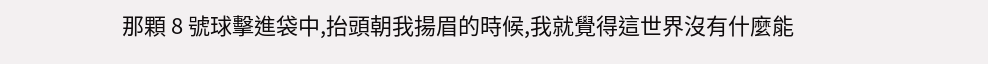那顆 8 號球擊進袋中,抬頭朝我揚眉的時候,我就覺得這世界沒有什麼能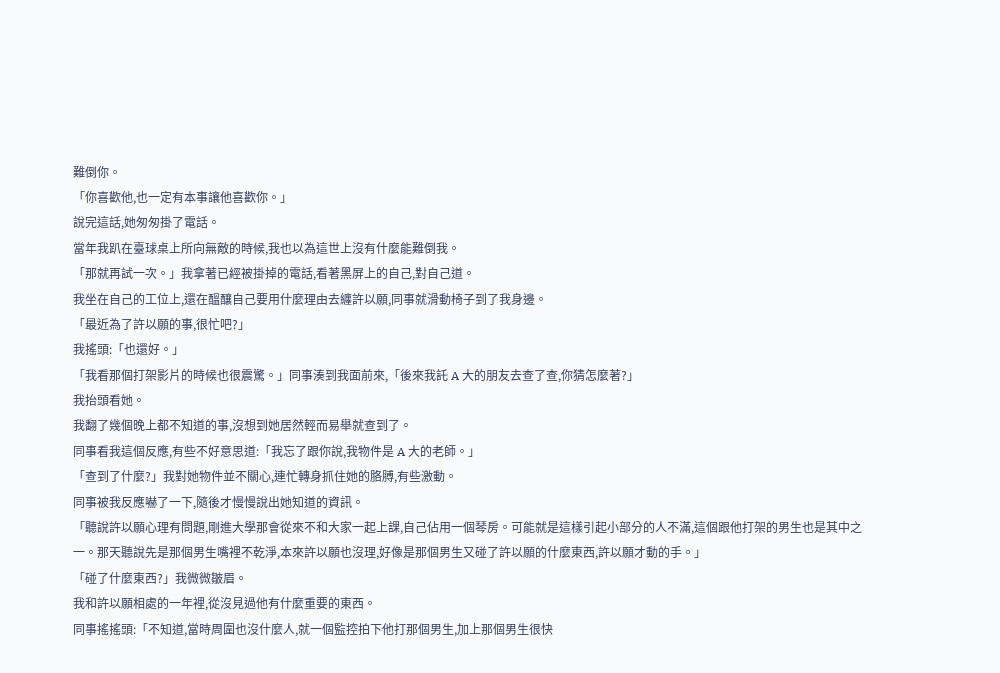難倒你。
「你喜歡他,也一定有本事讓他喜歡你。」
說完這話,她匆匆掛了電話。
當年我趴在臺球桌上所向無敵的時候,我也以為這世上沒有什麼能難倒我。
「那就再試一次。」我拿著已經被掛掉的電話,看著黑屏上的自己,對自己道。
我坐在自己的工位上,還在醞釀自己要用什麼理由去纏許以願,同事就滑動椅子到了我身邊。
「最近為了許以願的事,很忙吧?」
我搖頭:「也還好。」
「我看那個打架影片的時候也很震驚。」同事湊到我面前來,「後來我託 A 大的朋友去查了查,你猜怎麼著?」
我抬頭看她。
我翻了幾個晚上都不知道的事,沒想到她居然輕而易舉就查到了。
同事看我這個反應,有些不好意思道:「我忘了跟你說,我物件是 A 大的老師。」
「查到了什麼?」我對她物件並不關心,連忙轉身抓住她的胳膊,有些激動。
同事被我反應嚇了一下,隨後才慢慢說出她知道的資訊。
「聽說許以願心理有問題,剛進大學那會從來不和大家一起上課,自己佔用一個琴房。可能就是這樣引起小部分的人不滿,這個跟他打架的男生也是其中之一。那天聽說先是那個男生嘴裡不乾淨,本來許以願也沒理,好像是那個男生又碰了許以願的什麼東西,許以願才動的手。」
「碰了什麼東西?」我微微皺眉。
我和許以願相處的一年裡,從沒見過他有什麼重要的東西。
同事搖搖頭:「不知道,當時周圍也沒什麼人,就一個監控拍下他打那個男生,加上那個男生很快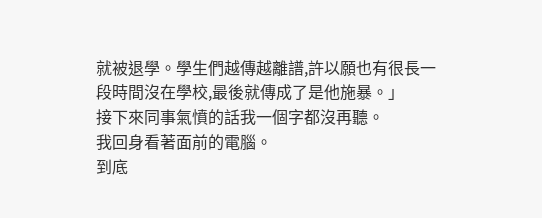就被退學。學生們越傳越離譜,許以願也有很長一段時間沒在學校,最後就傳成了是他施暴。」
接下來同事氣憤的話我一個字都沒再聽。
我回身看著面前的電腦。
到底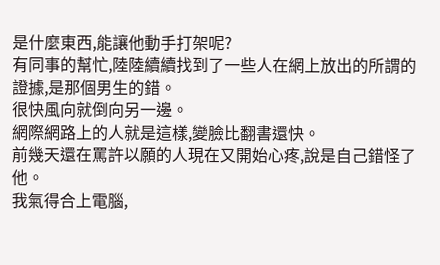是什麼東西,能讓他動手打架呢?
有同事的幫忙,陸陸續續找到了一些人在網上放出的所謂的證據,是那個男生的錯。
很快風向就倒向另一邊。
網際網路上的人就是這樣,變臉比翻書還快。
前幾天還在罵許以願的人現在又開始心疼,說是自己錯怪了他。
我氣得合上電腦,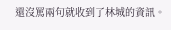還沒罵兩句就收到了林城的資訊。